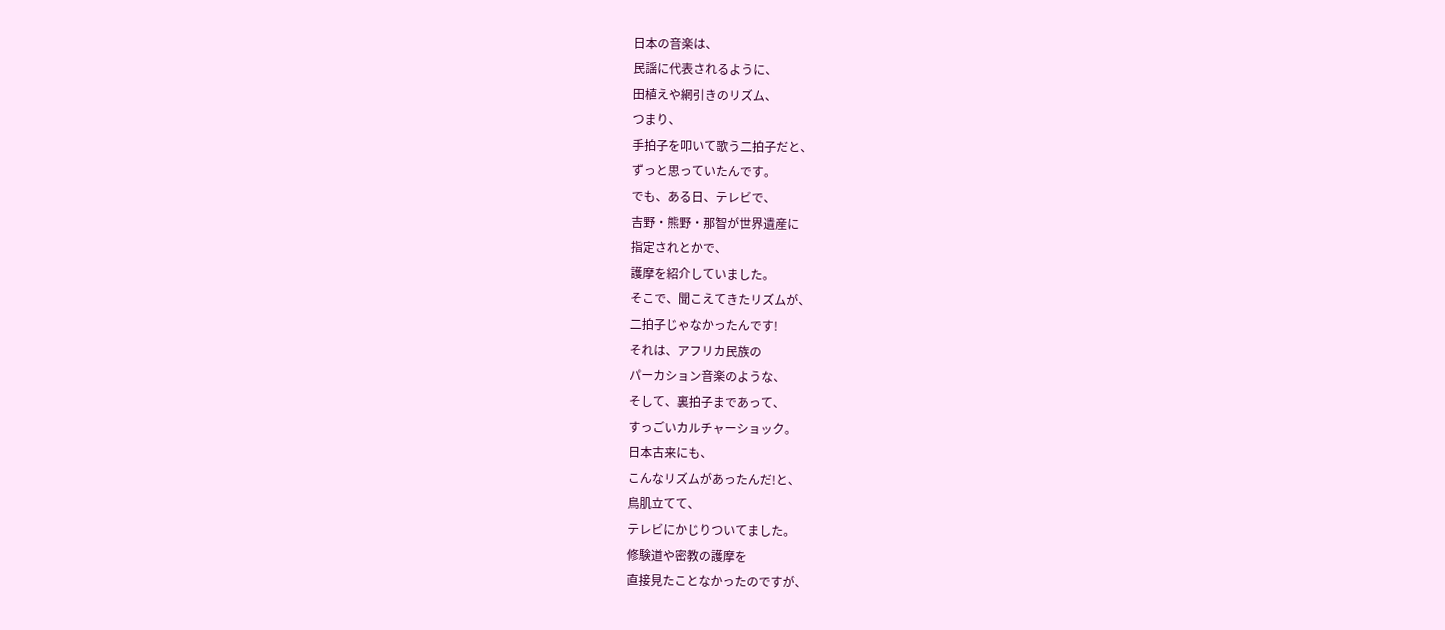日本の音楽は、
民謡に代表されるように、
田植えや網引きのリズム、
つまり、
手拍子を叩いて歌う二拍子だと、
ずっと思っていたんです。
でも、ある日、テレビで、
吉野・熊野・那智が世界遺産に
指定されとかで、
護摩を紹介していました。
そこで、聞こえてきたリズムが、
二拍子じゃなかったんです!
それは、アフリカ民族の
パーカション音楽のような、
そして、裏拍子まであって、
すっごいカルチャーショック。
日本古来にも、
こんなリズムがあったんだ!と、
鳥肌立てて、
テレビにかじりついてました。
修験道や密教の護摩を
直接見たことなかったのですが、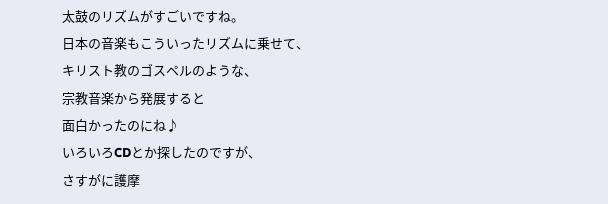太鼓のリズムがすごいですね。
日本の音楽もこういったリズムに乗せて、
キリスト教のゴスペルのような、
宗教音楽から発展すると
面白かったのにね♪
いろいろCDとか探したのですが、
さすがに護摩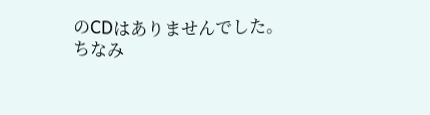のCDはありませんでした。
ちなみ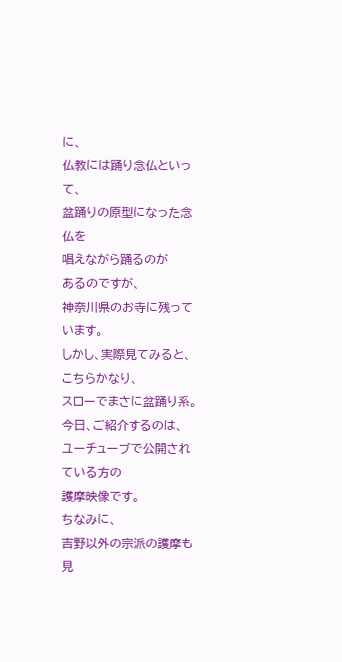に、
仏教には踊り念仏といって、
盆踊りの原型になった念仏を
唱えながら踊るのが
あるのですが、
神奈川県のお寺に残っています。
しかし、実際見てみると、
こちらかなり、
スローでまさに盆踊り系。
今日、ご紹介するのは、
ユーチューブで公開されている方の
護摩映像です。
ちなみに、
吉野以外の宗派の護摩も
見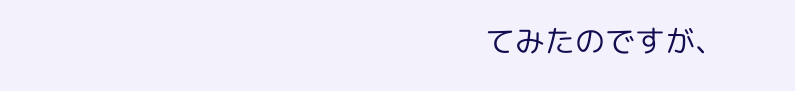てみたのですが、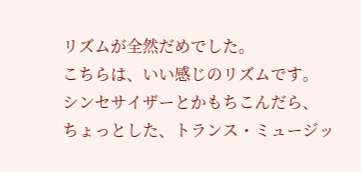リズムが全然だめでした。
こちらは、いい感じのリズムです。
シンセサイザーとかもちこんだら、
ちょっとした、トランス・ミュージッ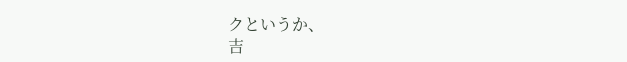クというか、
吉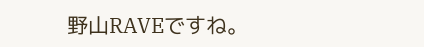野山RAVEですね。